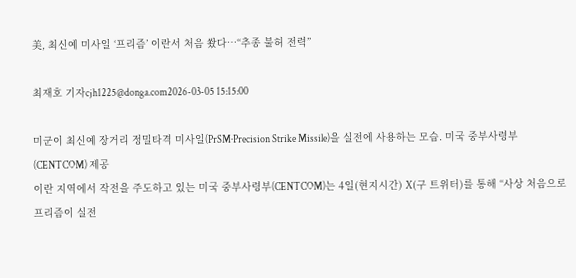美, 최신예 미사일 ‘프리즘’ 이란서 처음 쐈다…“추종 불허 전력”

최재호 기자cjh1225@donga.com2026-03-05 15:15:00

미군이 최신예 장거리 정밀타격 미사일(PrSM·Precision Strike Missile)을 실전에 사용하는 모습. 미국 중부사령부(CENTCOM) 제공
이란 지역에서 작전을 주도하고 있는 미국 중부사령부(CENTCOM)는 4일(현지시간) X(구 트위터)를 통해 “사상 처음으로 프리즘이 실전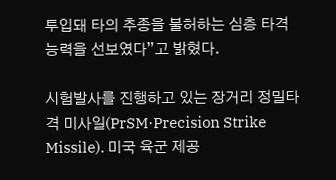투입돼 타의 추종을 불허하는 심층 타격 능력을 선보였다”고 밝혔다.

시험발사를 진행하고 있는 장거리 정밀타격 미사일(PrSM·Precision Strike Missile). 미국 육군 제공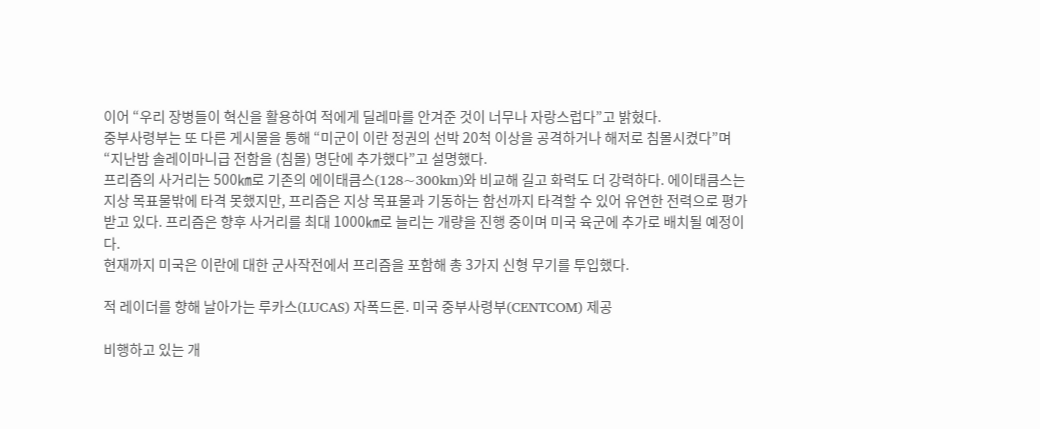이어 “우리 장병들이 혁신을 활용하여 적에게 딜레마를 안겨준 것이 너무나 자랑스럽다”고 밝혔다.
중부사령부는 또 다른 게시물을 통해 “미군이 이란 정권의 선박 20척 이상을 공격하거나 해저로 침몰시켰다”며 “지난밤 솔레이마니급 전함을 (침몰) 명단에 추가했다”고 설명했다.
프리즘의 사거리는 500㎞로 기존의 에이태큼스(128~300km)와 비교해 길고 화력도 더 강력하다. 에이태큼스는 지상 목표물밖에 타격 못했지만, 프리즘은 지상 목표물과 기동하는 함선까지 타격할 수 있어 유연한 전력으로 평가받고 있다. 프리즘은 향후 사거리를 최대 1000㎞로 늘리는 개량을 진행 중이며 미국 육군에 추가로 배치될 예정이다.
현재까지 미국은 이란에 대한 군사작전에서 프리즘을 포함해 총 3가지 신형 무기를 투입했다.

적 레이더를 향해 날아가는 루카스(LUCAS) 자폭드론. 미국 중부사령부(CENTCOM) 제공

비행하고 있는 개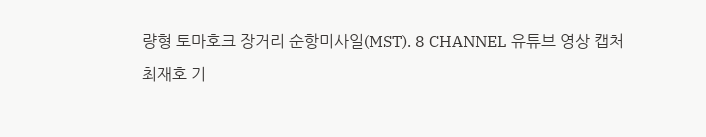량형 토마호크 장거리 순항미사일(MST). 8 CHANNEL 유튜브 영상 캡처
최재호 기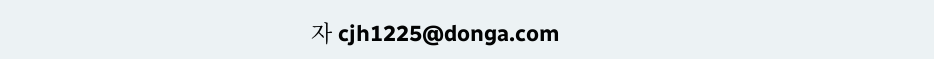자 cjh1225@donga.com